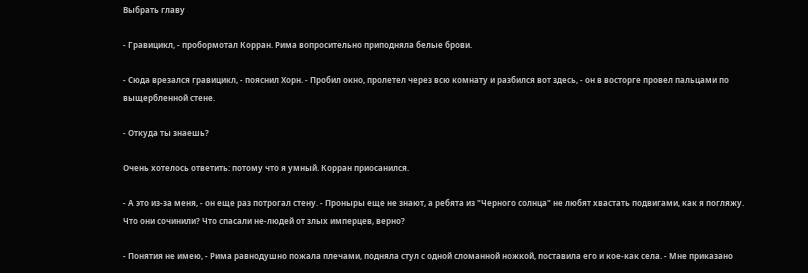Выбрать главу

- Гравицикл, - пробормотал Корран. Рима вопросительно приподняла белые брови.

- Сюда врезался гравицикл, - пояснил Хорн. - Пробил окно, пролетел через всю комнату и разбился вот здесь, - он в восторге провел пальцами по выщербленной стене.

- Откуда ты знаешь?

Очень хотелось ответить: потому что я умный. Корран приосанился.

- А это из-за меня, - он еще раз потрогал стену. - Проныры еще не знают, а ребята из "Черного солнца" не любят хвастать подвигами, как я погляжу. Что они сочинили? Что спасали не-людей от злых имперцев, верно?

- Понятия не имею, - Рима равнодушно пожала плечами, подняла стул с одной сломанной ножкой, поставила его и кое-как села. - Мне приказано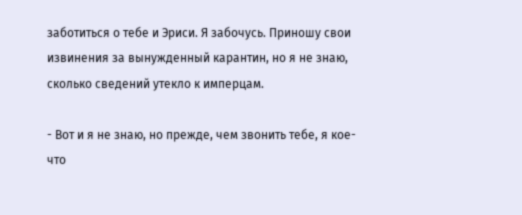заботиться о тебе и Эриси. Я забочусь. Приношу свои извинения за вынужденный карантин, но я не знаю, сколько сведений утекло к имперцам.

- Вот и я не знаю, но прежде, чем звонить тебе, я кое-что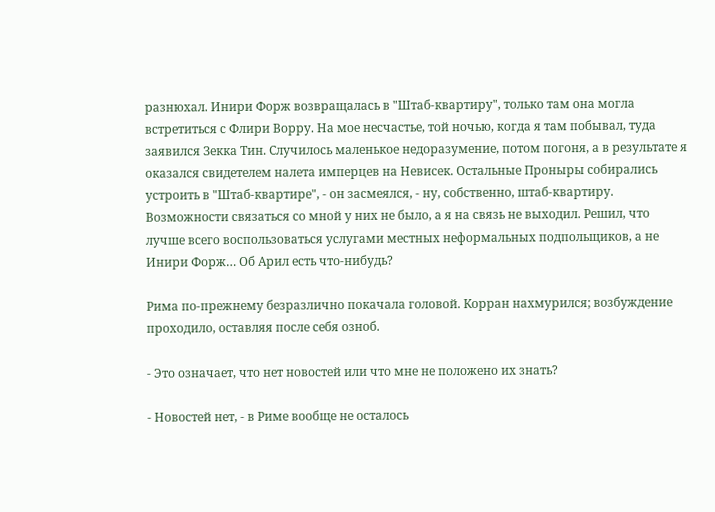разнюхал. Инири Форж возвращалась в "Штаб-квартиру", только там она могла встретиться с Флири Ворру. На мое несчастье, той ночью, когда я там побывал, туда заявился Зекка Тин. Случилось маленькое недоразумение, потом погоня, а в результате я оказался свидетелем налета имперцев на Невисек. Остальные Проныры собирались устроить в "Штаб-квартире", - он засмеялся, - ну, собственно, штаб-квартиру. Возможности связаться со мной у них не было, а я на связь не выходил. Решил, что лучше всего воспользоваться услугами местных неформальных подпольщиков, а не Инири Форж… Об Арил есть что-нибудь?

Рима по-прежнему безразлично покачала головой. Корран нахмурился; возбуждение проходило, оставляя после себя озноб.

- Это означает, что нет новостей или что мне не положено их знать?

- Новостей нет, - в Риме вообще не осталось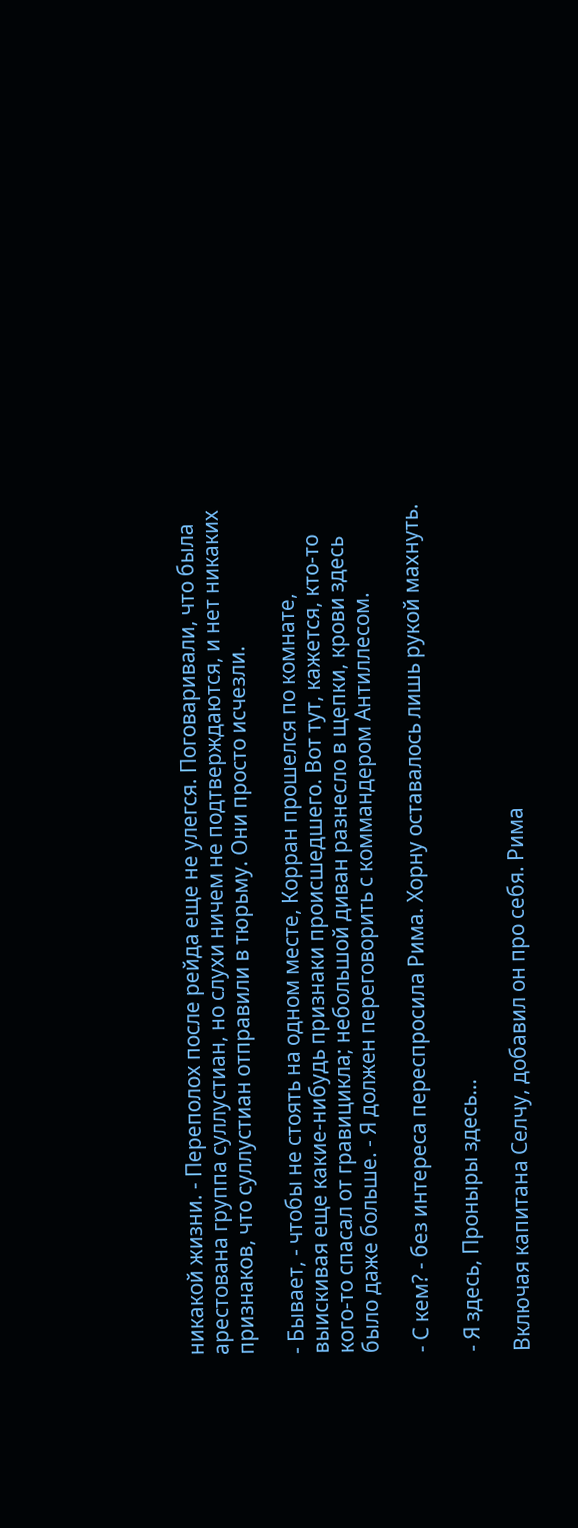никакой жизни. - Переполох после рейда еще не улегся. Поговаривали, что была арестована группа суллустиан, но слухи ничем не подтверждаются, и нет никаких признаков, что суллустиан отправили в тюрьму. Они просто исчезли.

- Бывает, - чтобы не стоять на одном месте, Корран прошелся по комнате, выискивая еще какие-нибудь признаки происшедшего. Вот тут, кажется, кто-то кого-то спасал от гравицикла; небольшой диван разнесло в щепки, крови здесь было даже больше. - Я должен переговорить с коммандером Антиллесом.

- С кем? - без интереса переспросила Рима. Хорну оставалось лишь рукой махнуть.

- Я здесь, Проныры здесь…

Включая капитана Селчу, добавил он про себя. Рима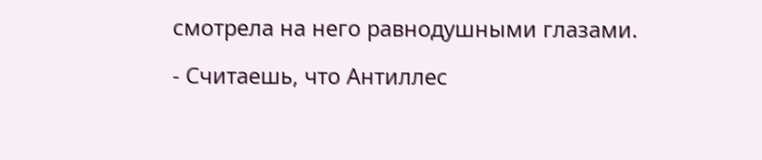смотрела на него равнодушными глазами.

- Считаешь, что Антиллес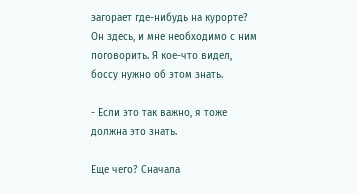загорает где-нибудь на курорте? Он здесь, и мне необходимо с ним поговорить. Я кое-что видел, боссу нужно об этом знать.

- Если это так важно, я тоже должна это знать.

Еще чего? Сначала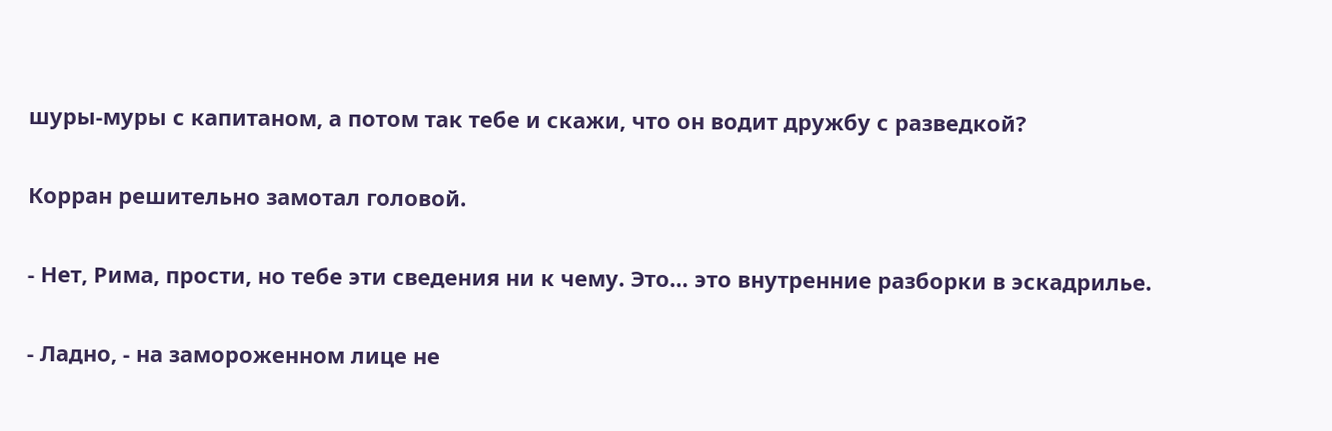шуры-муры с капитаном, а потом так тебе и скажи, что он водит дружбу с разведкой?

Корран решительно замотал головой.

- Нет, Рима, прости, но тебе эти сведения ни к чему. Это… это внутренние разборки в эскадрилье.

- Ладно, - на замороженном лице не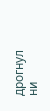дрогнул ни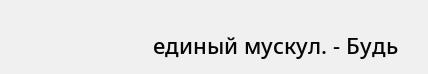единый мускул. - Будь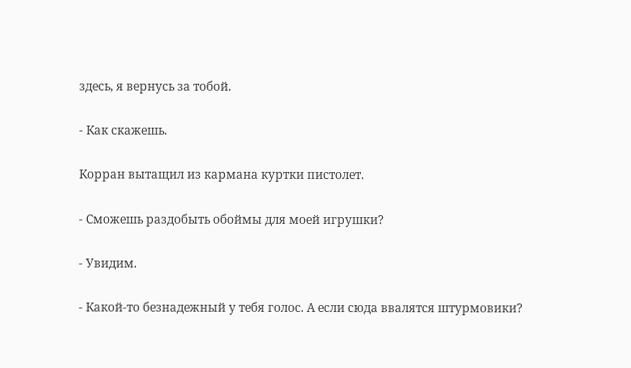здесь, я вернусь за тобой.

- Как скажешь.

Корран вытащил из кармана куртки пистолет.

- Сможешь раздобыть обоймы для моей игрушки?

- Увидим.

- Какой-то безнадежный у тебя голос. А если сюда ввалятся штурмовики?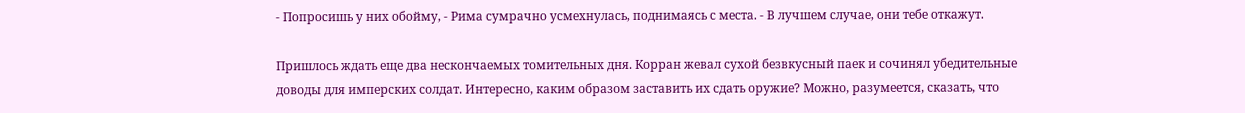- Попросишь у них обойму, - Рима сумрачно усмехнулась, поднимаясь с места. - В лучшем случае, они тебе откажут.

Пришлось ждать еще два нескончаемых томительных дня. Корран жевал сухой безвкусный паек и сочинял убедительные доводы для имперских солдат. Интересно, каким образом заставить их сдать оружие? Можно, разумеется, сказать, что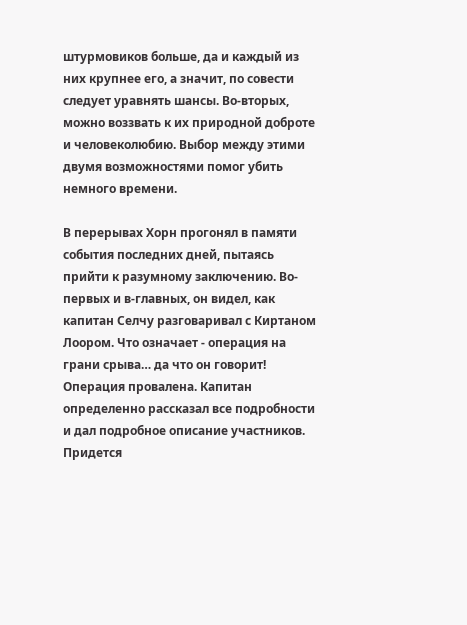штурмовиков больше, да и каждый из них крупнее его, а значит, по совести следует уравнять шансы. Во-вторых, можно воззвать к их природной доброте и человеколюбию. Выбор между этими двумя возможностями помог убить немного времени.

В перерывах Хорн прогонял в памяти события последних дней, пытаясь прийти к разумному заключению. Во-первых и в-главных, он видел, как капитан Селчу разговаривал с Киртаном Лоором. Что означает - операция на грани срыва… да что он говорит! Операция провалена. Капитан определенно рассказал все подробности и дал подробное описание участников. Придется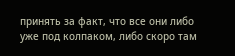принять за факт, что все они либо уже под колпаком, либо скоро там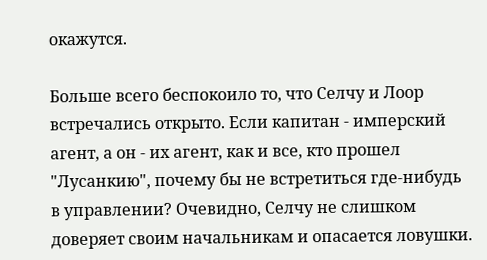окажутся.

Больше всего беспокоило то, что Селчу и Лоор встречались открыто. Если капитан - имперский агент, а он - их агент, как и все, кто прошел "Лусанкию", почему бы не встретиться где-нибудь в управлении? Очевидно, Селчу не слишком доверяет своим начальникам и опасается ловушки.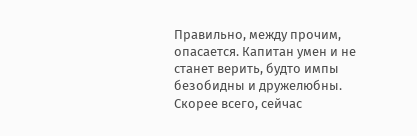Правильно, между прочим, опасается. Капитан умен и не станет верить, будто импы безобидны и дружелюбны. Скорее всего, сейчас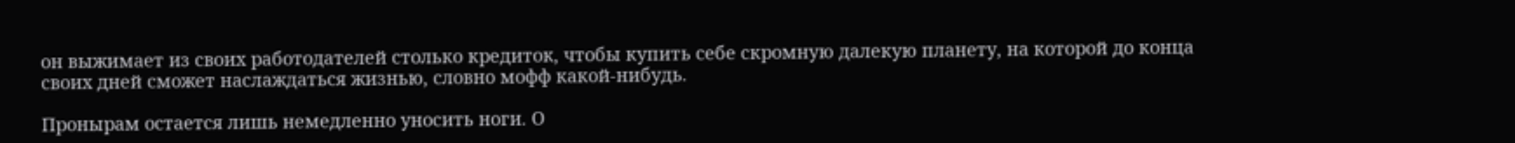он выжимает из своих работодателей столько кредиток, чтобы купить себе скромную далекую планету, на которой до конца своих дней сможет наслаждаться жизнью, словно мофф какой-нибудь.

Пронырам остается лишь немедленно уносить ноги. О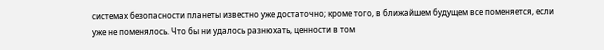системах безопасности планеты известно уже достаточно; кроме того, в ближайшем будущем все поменяется, если уже не поменялось. Что бы ни удалось разнюхать, ценности в том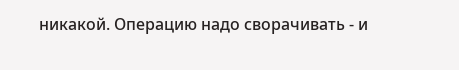никакой. Операцию надо сворачивать - и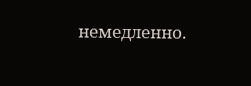немедленно.